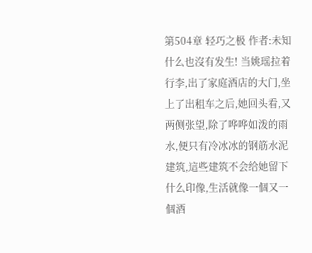第504章 轻巧之极 作者:未知 什么也沒有发生! 当姚瑶拉着行李,出了家庭酒店的大门,坐上了出租车之后,她回头看,又两侧张望,除了哗哗如泼的雨水,便只有冷冰冰的钢筋水泥建筑,這些建筑不会给她留下什么印像,生活就像一個又一個酒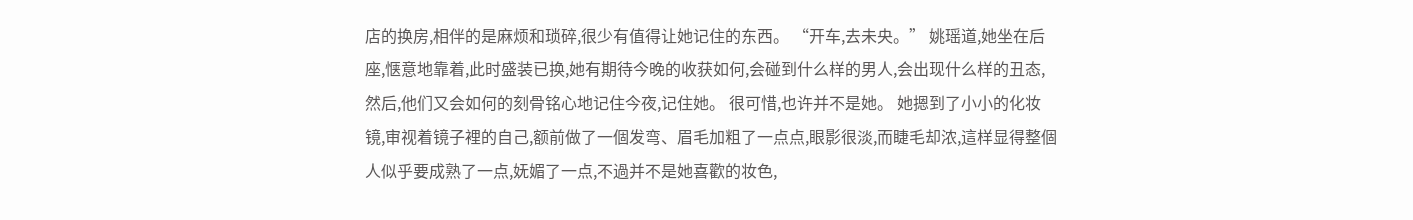店的换房,相伴的是麻烦和琐碎,很少有值得让她记住的东西。 “开车,去未央。” 姚瑶道,她坐在后座,惬意地靠着,此时盛装已换,她有期待今晚的收获如何,会碰到什么样的男人,会出现什么样的丑态,然后,他们又会如何的刻骨铭心地记住今夜,记住她。 很可惜,也许并不是她。 她摁到了小小的化妆镜,审视着镜子裡的自己,额前做了一個发弯、眉毛加粗了一点点,眼影很淡,而睫毛却浓,這样显得整個人似乎要成熟了一点,妩媚了一点,不過并不是她喜歡的妆色,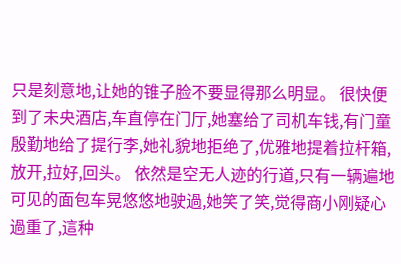只是刻意地,让她的锥子脸不要显得那么明显。 很快便到了未央酒店,车直停在门厅,她塞给了司机车钱,有门童殷勤地给了提行李,她礼貌地拒绝了,优雅地提着拉杆箱,放开,拉好,回头。 依然是空无人迹的行道,只有一辆遍地可见的面包车晃悠悠地驶過,她笑了笑,觉得商小刚疑心過重了,這种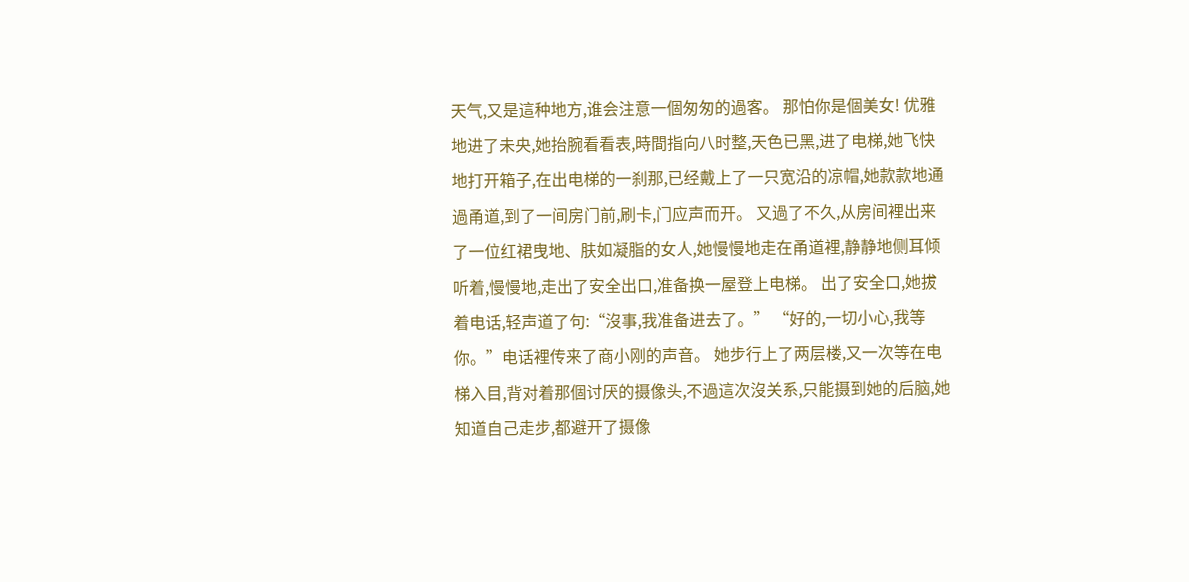天气,又是這种地方,谁会注意一個匆匆的過客。 那怕你是個美女! 优雅地进了未央,她抬腕看看表,時間指向八时整,天色已黑,进了电梯,她飞快地打开箱子,在出电梯的一刹那,已经戴上了一只宽沿的凉帽,她款款地通過甬道,到了一间房门前,刷卡,门应声而开。 又過了不久,从房间裡出来了一位红裙曳地、肤如凝脂的女人,她慢慢地走在甬道裡,静静地侧耳倾听着,慢慢地,走出了安全出口,准备换一屋登上电梯。 出了安全口,她拔着电话,轻声道了句:“沒事,我准备进去了。” “好的,一切小心,我等你。”电话裡传来了商小刚的声音。 她步行上了两层楼,又一次等在电梯入目,背对着那個讨厌的摄像头,不過這次沒关系,只能摄到她的后脑,她知道自己走步,都避开了摄像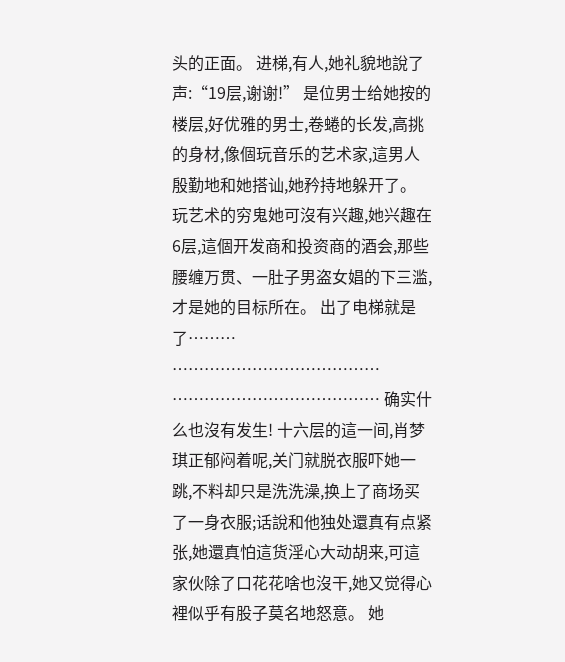头的正面。 进梯,有人,她礼貌地說了声:“19层,谢谢!” 是位男士给她按的楼层,好优雅的男士,卷蜷的长发,高挑的身材,像個玩音乐的艺术家,這男人殷勤地和她搭讪,她矜持地躲开了。 玩艺术的穷鬼她可沒有兴趣,她兴趣在6层,這個开发商和投资商的酒会,那些腰缠万贯、一肚子男盗女娼的下三滥,才是她的目标所在。 出了电梯就是了……… ………………………………… ………………………………… 确实什么也沒有发生! 十六层的這一间,肖梦琪正郁闷着呢,关门就脱衣服吓她一跳,不料却只是洗洗澡,换上了商场买了一身衣服;话說和他独处還真有点紧张,她還真怕這货淫心大动胡来,可這家伙除了口花花啥也沒干,她又觉得心裡似乎有股子莫名地怒意。 她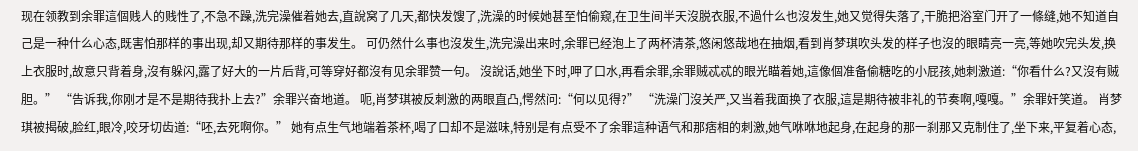现在领教到余罪這個贱人的贱性了,不急不躁,洗完澡催着她去,直說窝了几天,都快发馊了,洗澡的时候她甚至怕偷窥,在卫生间半天沒脱衣服,不過什么也沒发生,她又觉得失落了,干脆把浴室门开了一條缝,她不知道自己是一种什么心态,既害怕那样的事出现,却又期待那样的事发生。 可仍然什么事也沒发生,洗完澡出来时,余罪已经泡上了两杯清茶,悠闲悠哉地在抽烟,看到肖梦琪吹头发的样子也沒的眼睛亮一亮,等她吹完头发,换上衣服时,故意只背着身,沒有躲闪,露了好大的一片后背,可等穿好都沒有见余罪赞一句。 沒說话,她坐下时,呷了口水,再看余罪,余罪贼忒忒的眼光瞄着她,這像個准备偷糖吃的小屁孩,她刺激道:“你看什么?又沒有贼胆。” “告诉我,你刚才是不是期待我扑上去?”余罪兴奋地道。 呃,肖梦琪被反刺激的两眼直凸,愕然问:“何以见得?” “洗澡门沒关严,又当着我面换了衣服,這是期待被非礼的节奏啊,嘎嘎。”余罪奸笑道。 肖梦琪被揭破,脸红,眼冷,咬牙切齿道:“呸,去死啊你。” 她有点生气地端着茶杯,喝了口却不是滋味,特别是有点受不了余罪這种语气和那痞相的刺激,她气咻咻地起身,在起身的那一刹那又克制住了,坐下来,平复着心态,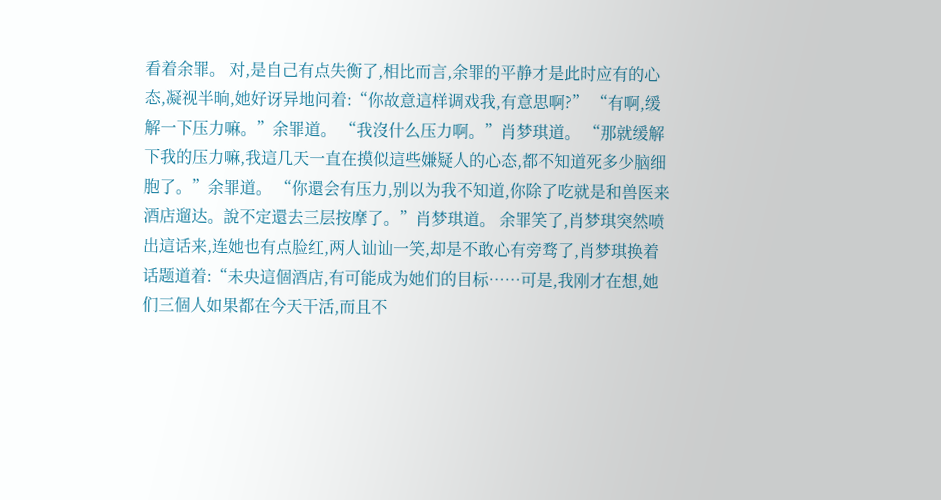看着余罪。 对,是自己有点失衡了,相比而言,余罪的平静才是此时应有的心态,凝视半晌,她好讶异地问着:“你故意這样调戏我,有意思啊?” “有啊,缓解一下压力嘛。”余罪道。 “我沒什么压力啊。”肖梦琪道。 “那就缓解下我的压力嘛,我這几天一直在摸似這些嫌疑人的心态,都不知道死多少脑细胞了。”余罪道。 “你還会有压力,别以为我不知道,你除了吃就是和兽医来酒店遛达。說不定還去三层按摩了。”肖梦琪道。 余罪笑了,肖梦琪突然喷出這话来,连她也有点脸红,两人讪讪一笑,却是不敢心有旁骛了,肖梦琪换着话题道着:“未央這個酒店,有可能成为她们的目标……可是,我刚才在想,她们三個人如果都在今天干活,而且不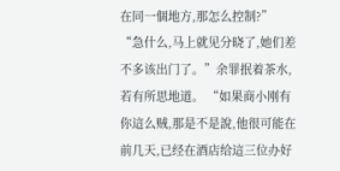在同一個地方,那怎么控制?” “急什么,马上就见分晓了,她们差不多该出门了。”余罪抿着茶水,若有所思地道。 “如果商小刚有你這么贼,那是不是說,他很可能在前几天,已经在酒店给這三位办好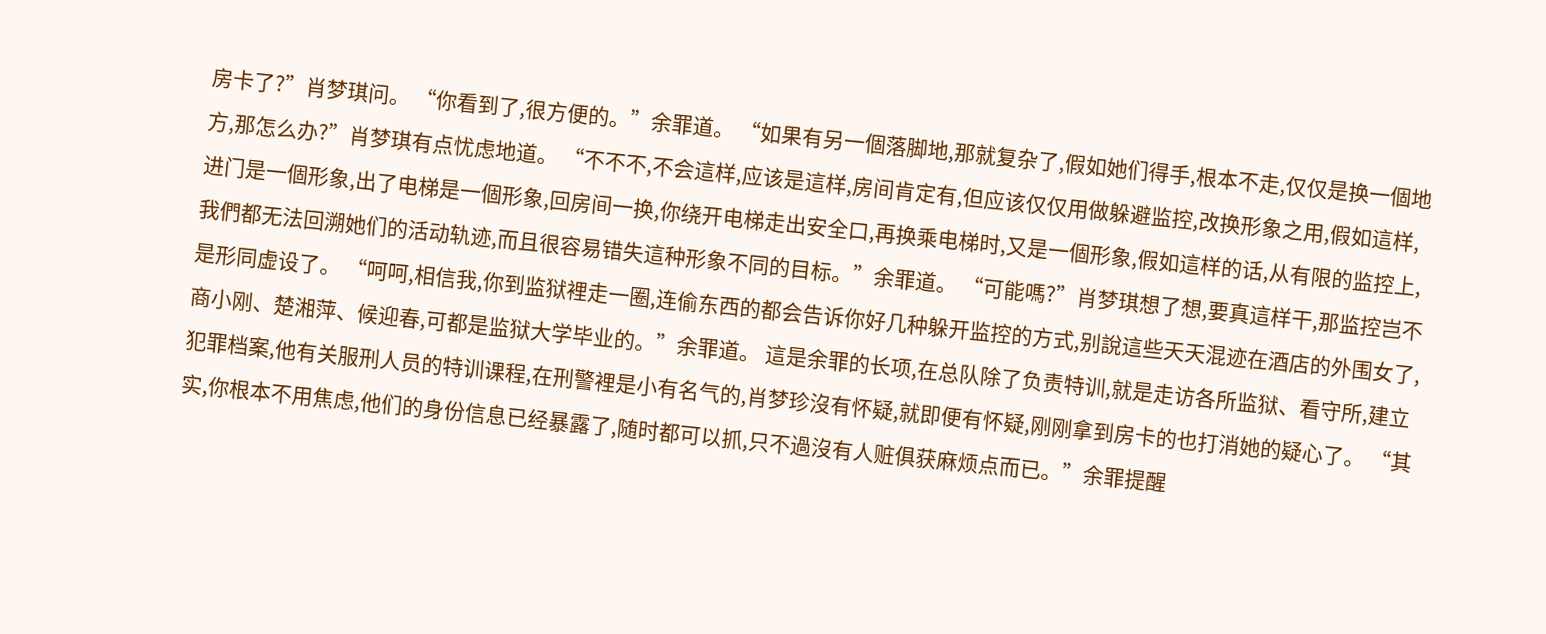房卡了?”肖梦琪问。 “你看到了,很方便的。”余罪道。 “如果有另一個落脚地,那就复杂了,假如她们得手,根本不走,仅仅是换一個地方,那怎么办?”肖梦琪有点忧虑地道。 “不不不,不会這样,应该是這样,房间肯定有,但应该仅仅用做躲避监控,改换形象之用,假如這样,进门是一個形象,出了电梯是一個形象,回房间一换,你绕开电梯走出安全口,再换乘电梯时,又是一個形象,假如這样的话,从有限的监控上,我們都无法回溯她们的活动轨迹,而且很容易错失這种形象不同的目标。”余罪道。 “可能嗎?”肖梦琪想了想,要真這样干,那监控岂不是形同虚设了。 “呵呵,相信我,你到监狱裡走一圈,连偷东西的都会告诉你好几种躲开监控的方式,别說這些天天混迹在酒店的外围女了,商小刚、楚湘萍、候迎春,可都是监狱大学毕业的。”余罪道。 這是余罪的长项,在总队除了负责特训,就是走访各所监狱、看守所,建立犯罪档案,他有关服刑人员的特训课程,在刑警裡是小有名气的,肖梦珍沒有怀疑,就即便有怀疑,刚刚拿到房卡的也打消她的疑心了。 “其实,你根本不用焦虑,他们的身份信息已经暴露了,随时都可以抓,只不過沒有人赃俱获麻烦点而已。”余罪提醒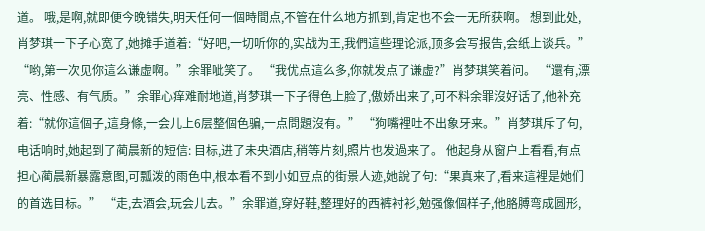道。 哦,是啊,就即便今晚错失,明天任何一個時間点,不管在什么地方抓到,肯定也不会一无所获啊。 想到此处,肖梦琪一下子心宽了,她摊手道着:“好吧,一切听你的,实战为王,我們這些理论派,顶多会写报告,会纸上谈兵。” “哟,第一次见你這么谦虚啊。”余罪呲笑了。 “我优点這么多,你就发点了谦虚?”肖梦琪笑着问。 “還有,漂亮、性感、有气质。”余罪心痒难耐地道,肖梦琪一下子得色上脸了,傲娇出来了,可不料余罪沒好话了,他补充着:“就你這個子,這身條,一会儿上6层整個色骗,一点問題沒有。” “狗嘴裡吐不出象牙来。”肖梦琪斥了句,电话响时,她起到了蔺晨新的短信: 目标,进了未央酒店,稍等片刻,照片也发過来了。 他起身从窗户上看看,有点担心蔺晨新暴露意图,可瓢泼的雨色中,根本看不到小如豆点的街景人迹,她說了句:“果真来了,看来這裡是她们的首选目标。” “走,去酒会,玩会儿去。”余罪道,穿好鞋,整理好的西裤衬衫,勉强像個样子,他胳膊弯成圆形,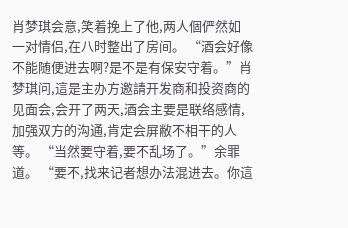肖梦琪会意,笑着挽上了他,两人個俨然如一对情侣,在八时整出了房间。 “酒会好像不能随便进去啊?是不是有保安守着。”肖梦琪问,這是主办方邀請开发商和投资商的见面会,会开了两天,酒会主要是联络感情,加强双方的沟通,肯定会屏敝不相干的人等。 “当然要守着,要不乱场了。”余罪道。 “要不,找来记者想办法混进去。你這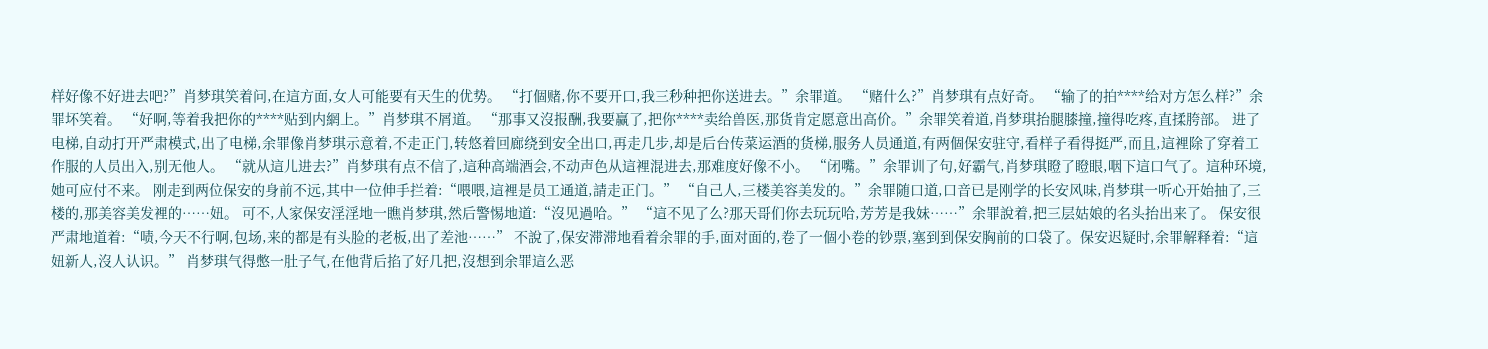样好像不好进去吧?”肖梦琪笑着问,在這方面,女人可能要有天生的优势。 “打個赌,你不要开口,我三秒种把你送进去。”余罪道。 “赌什么?”肖梦琪有点好奇。 “输了的拍****给对方怎么样?”余罪坏笑着。 “好啊,等着我把你的****贴到内網上。”肖梦琪不屑道。 “那事又沒报酬,我要赢了,把你****卖给兽医,那货肯定愿意出高价。”余罪笑着道,肖梦琪抬腿膝撞,撞得吃疼,直揉胯部。 进了电梯,自动打开严肃模式,出了电梯,余罪像肖梦琪示意着,不走正门,转悠着回廊绕到安全出口,再走几步,却是后台传菜运酒的货梯,服务人员通道,有两個保安驻守,看样子看得挺严,而且,這裡除了穿着工作服的人员出入,别无他人。 “就从這儿进去?”肖梦琪有点不信了,這种高端酒会,不动声色从這裡混进去,那难度好像不小。 “闭嘴。”余罪训了句,好霸气,肖梦琪瞪了瞪眼,咽下這口气了。這种环境,她可应付不来。 刚走到两位保安的身前不远,其中一位伸手拦着:“喂喂,這裡是员工通道,請走正门。” “自己人,三楼美容美发的。”余罪随口道,口音已是刚学的长安风味,肖梦琪一听心开始抽了,三楼的,那美容美发裡的……妞。 可不,人家保安淫淫地一瞧肖梦琪,然后警惕地道:“沒见過哈。” “這不见了么?那天哥们你去玩玩哈,芳芳是我妹……”余罪說着,把三层姑娘的名头抬出来了。 保安很严肃地道着:“啧,今天不行啊,包场,来的都是有头脸的老板,出了差池……” 不說了,保安滞滞地看着余罪的手,面对面的,卷了一個小卷的钞票,塞到到保安胸前的口袋了。保安迟疑时,余罪解释着:“這妞新人,沒人认识。” 肖梦琪气得憋一肚子气,在他背后掐了好几把,沒想到余罪這么恶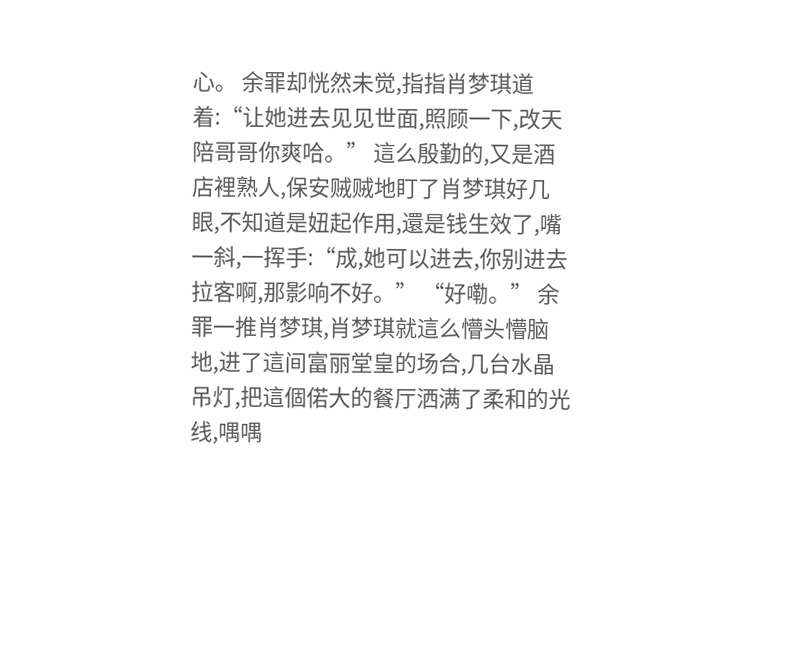心。 余罪却恍然未觉,指指肖梦琪道着:“让她进去见见世面,照顾一下,改天陪哥哥你爽哈。” 這么殷勤的,又是酒店裡熟人,保安贼贼地盯了肖梦琪好几眼,不知道是妞起作用,還是钱生效了,嘴一斜,一挥手:“成,她可以进去,你别进去拉客啊,那影响不好。” “好嘞。” 余罪一推肖梦琪,肖梦琪就這么懵头懵脑地,进了這间富丽堂皇的场合,几台水晶吊灯,把這個偌大的餐厅洒满了柔和的光线,喁喁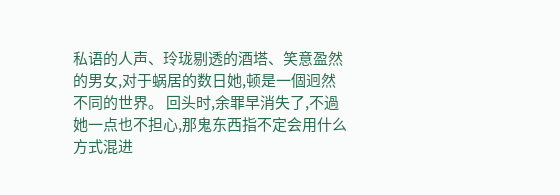私语的人声、玲珑剔透的酒塔、笑意盈然的男女,对于蜗居的数日她,顿是一個迥然不同的世界。 回头时,余罪早消失了,不過她一点也不担心,那鬼东西指不定会用什么方式混进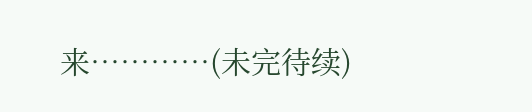来…………(未完待续)